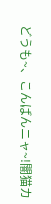どうも~、こんばんニャ~!闇猫カ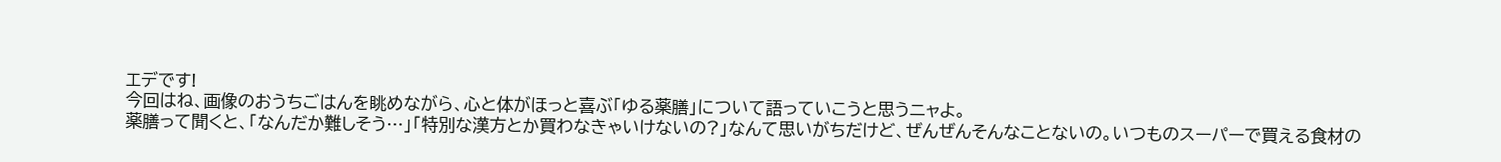エデです!
今回はね、画像のおうちごはんを眺めながら、心と体がほっと喜ぶ「ゆる薬膳」について語っていこうと思うニャよ。
薬膳って聞くと、「なんだか難しそう…」「特別な漢方とか買わなきゃいけないの?」なんて思いがちだけど、ぜんぜんそんなことないの。いつものスーパーで買える食材の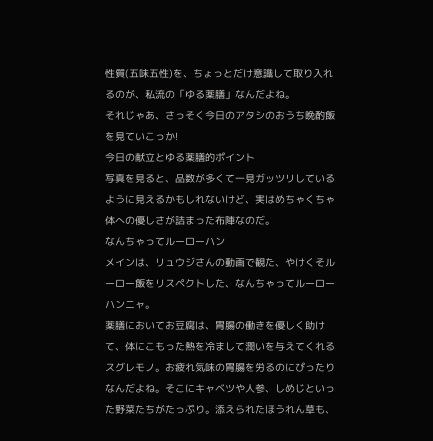性質(五味五性)を、ちょっとだけ意識して取り入れるのが、私流の「ゆる薬膳」なんだよね。
それじゃあ、さっそく今日のアタシのおうち晩酌飯を見ていこっか!
今日の献立とゆる薬膳的ポイント
写真を見ると、品数が多くて一見ガッツリしているように見えるかもしれないけど、実はめちゃくちゃ体への優しさが詰まった布陣なのだ。
なんちゃってルーローハン
メインは、リュウジさんの動画で観た、やけくそルーロー飯をリスペクトした、なんちゃってルーローハンニャ。
薬膳においてお豆腐は、胃腸の働きを優しく助けて、体にこもった熱を冷まして潤いを与えてくれるスグレモノ。お疲れ気味の胃腸を労るのにぴったりなんだよね。そこにキャベツや人参、しめじといった野菜たちがたっぷり。添えられたほうれん草も、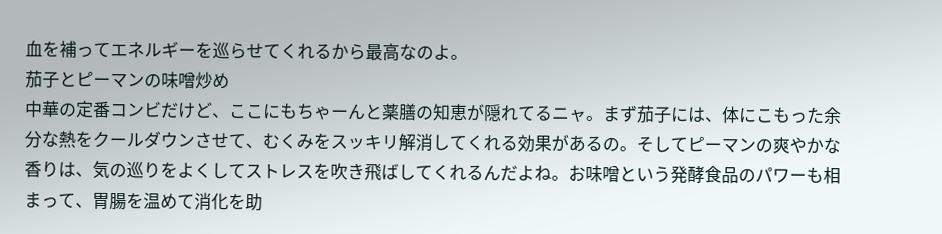血を補ってエネルギーを巡らせてくれるから最高なのよ。
茄子とピーマンの味噌炒め
中華の定番コンビだけど、ここにもちゃーんと薬膳の知恵が隠れてるニャ。まず茄子には、体にこもった余分な熱をクールダウンさせて、むくみをスッキリ解消してくれる効果があるの。そしてピーマンの爽やかな香りは、気の巡りをよくしてストレスを吹き飛ばしてくれるんだよね。お味噌という発酵食品のパワーも相まって、胃腸を温めて消化を助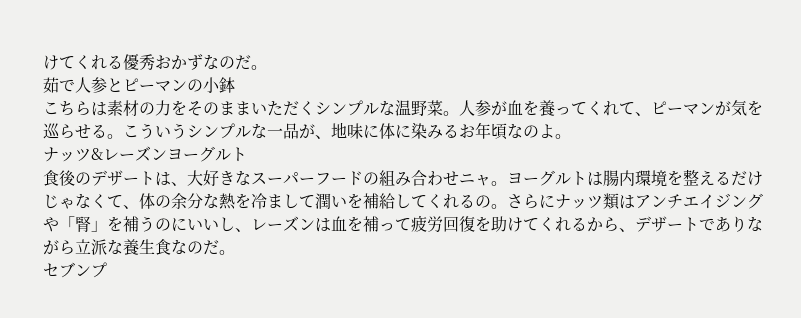けてくれる優秀おかずなのだ。
茹で人参とピーマンの小鉢
こちらは素材の力をそのままいただくシンプルな温野菜。人参が血を養ってくれて、ピーマンが気を巡らせる。こういうシンプルな一品が、地味に体に染みるお年頃なのよ。
ナッツ&レーズンヨーグルト
食後のデザートは、大好きなスーパーフードの組み合わせニャ。ヨーグルトは腸内環境を整えるだけじゃなくて、体の余分な熱を冷まして潤いを補給してくれるの。さらにナッツ類はアンチエイジングや「腎」を補うのにいいし、レーズンは血を補って疲労回復を助けてくれるから、デザートでありながら立派な養生食なのだ。
セブンプ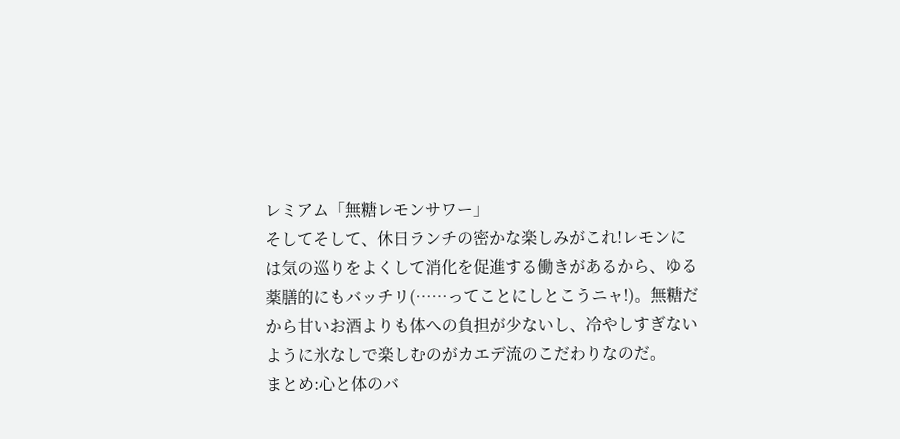レミアム「無糖レモンサワー」
そしてそして、休日ランチの密かな楽しみがこれ!レモンには気の巡りをよくして消化を促進する働きがあるから、ゆる薬膳的にもバッチリ(……ってことにしとこうニャ!)。無糖だから甘いお酒よりも体への負担が少ないし、冷やしすぎないように氷なしで楽しむのがカエデ流のこだわりなのだ。
まとめ:心と体のバ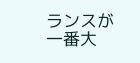ランスが一番大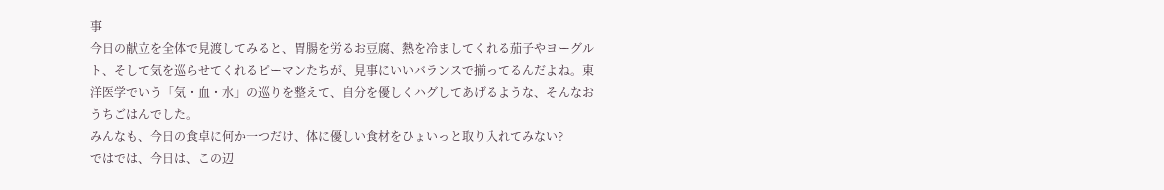事
今日の献立を全体で見渡してみると、胃腸を労るお豆腐、熱を冷ましてくれる茄子やヨーグルト、そして気を巡らせてくれるピーマンたちが、見事にいいバランスで揃ってるんだよね。東洋医学でいう「気・血・水」の巡りを整えて、自分を優しくハグしてあげるような、そんなおうちごはんでした。
みんなも、今日の食卓に何か一つだけ、体に優しい食材をひょいっと取り入れてみない?
ではでは、今日は、この辺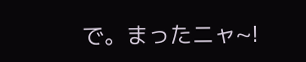で。まったニャ~!